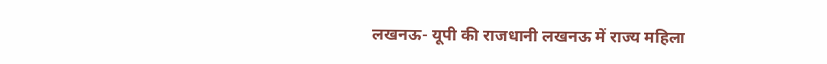लखनऊ- यूपी की राजधानी लखनऊ में राज्य महिला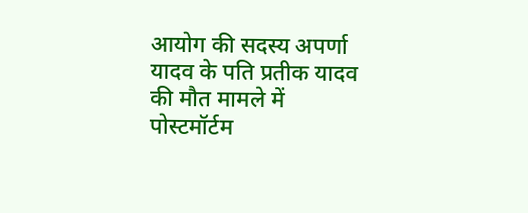आयोग की सदस्य अपर्णा यादव के पति प्रतीक यादव की मौत मामले में पोस्टमॉर्टम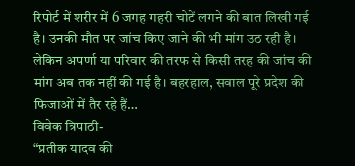रिपोर्ट में शरीर में 6 जगह गहरी चोटें लगने की बात लिखी गई है। उनकी मौत पर जांच किए जाने की भी मांग उठ रही है। लेकिन अपर्णा या परिवार की तरफ से किसी तरह की जांच की मांग अब तक नहीं की गई है। बहरहाल, सवाल पूरे प्रदेश की फिजाओं में तैर रहे हैं…
विवेक त्रिपाठी-
“प्रतीक यादव की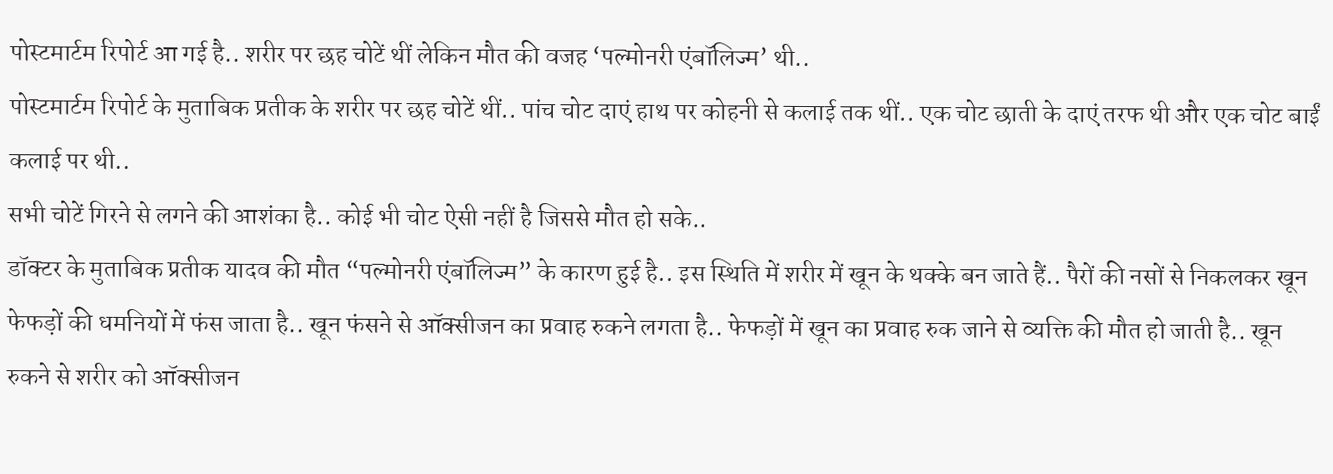पोस्टमार्टम रिपोर्ट आ गई है.. शरीर पर छह चोटें थीं लेकिन मौत की वजह ‘पल्मोनरी एंबॉलिज्म’ थी..
पोस्टमार्टम रिपोर्ट के मुताबिक प्रतीक के शरीर पर छह चोटें थीं.. पांच चोट दाएं हाथ पर कोहनी से कलाई तक थीं.. एक चोट छाती के दाएं तरफ थी और एक चोट बाईं कलाई पर थी..
सभी चोटें गिरने से लगने की आशंका है.. कोई भी चोट ऐसी नहीं है जिससे मौत हो सके..
डॉक्टर के मुताबिक प्रतीक यादव की मौत “पल्मोनरी एंबॉलिज्म” के कारण हुई है.. इस स्थिति में शरीर में खून के थक्के बन जाते हैं.. पैरों की नसों से निकलकर खून फेफड़ों की धमनियों में फंस जाता है.. खून फंसने से ऑक्सीजन का प्रवाह रुकने लगता है.. फेफड़ों में खून का प्रवाह रुक जाने से व्यक्ति की मौत हो जाती है.. खून रुकने से शरीर को ऑक्सीजन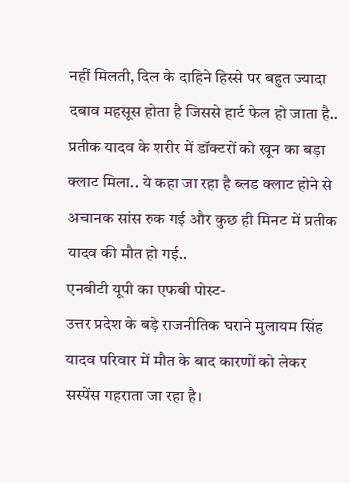नहीं मिलती, दिल के दाहिने हिस्से पर बहुत ज्यादा दबाव महसूस होता है जिससे हार्ट फेल हो जाता है..
प्रतीक यादव के शरीर में डॉक्टरों को खून का बड़ा क्लाट मिला.. ये कहा जा रहा है ब्लड क्लाट होने से अचानक सांस रुक गई और कुछ ही मिनट में प्रतीक यादव की मौत हो गई..
एनबीटी यूपी का एफबी पोस्ट-
उत्तर प्रदेश के बड़े राजनीतिक घराने मुलायम सिंह यादव परिवार में मौत के बाद कारणों को लेकर सस्पेंस गहराता जा रहा है।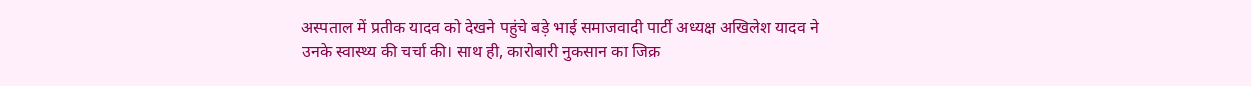अस्पताल में प्रतीक यादव को देखने पहुंचे बड़े भाई समाजवादी पार्टी अध्यक्ष अखिलेश यादव ने उनके स्वास्थ्य की चर्चा की। साथ ही, कारोबारी नुकसान का जिक्र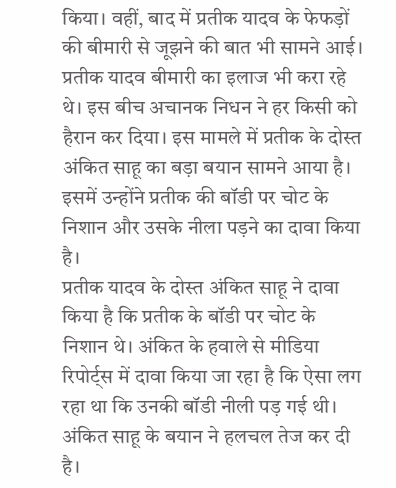किया। वहीं, बाद में प्रतीक यादव के फेफड़ों की बीमारी से जूझने की बात भी सामने आई। प्रतीक यादव बीमारी का इलाज भी करा रहे थे। इस बीच अचानक निधन ने हर किसी को हैरान कर दिया। इस मामले में प्रतीक के दोस्त अंकित साहू का बड़ा बयान सामने आया है। इसमें उन्होंने प्रतीक की बॉडी पर चोट के निशान और उसके नीला पड़ने का दावा किया है।
प्रतीक यादव के दोस्त अंकित साहू ने दावा किया है कि प्रतीक के बॉडी पर चोट के निशान थे। अंकित के हवाले से मीडिया रिपोर्ट्स में दावा किया जा रहा है कि ऐसा लग रहा था कि उनकी बॉडी नीली पड़ गई थी। अंकित साहू के बयान ने हलचल तेज कर दी है।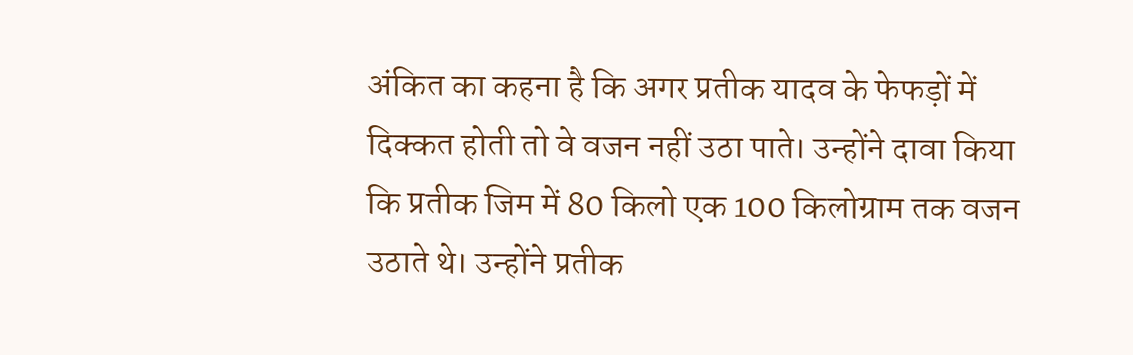अंकित का कहना है कि अगर प्रतीक यादव के फेफड़ों में दिक्कत होती तो वे वजन नहीं उठा पाते। उन्होंने दावा किया कि प्रतीक जिम में 80 किलो एक 100 किलोग्राम तक वजन उठाते थे। उन्होंने प्रतीक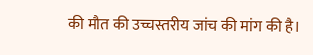की मौत की उच्चस्तरीय जांच की मांग की है।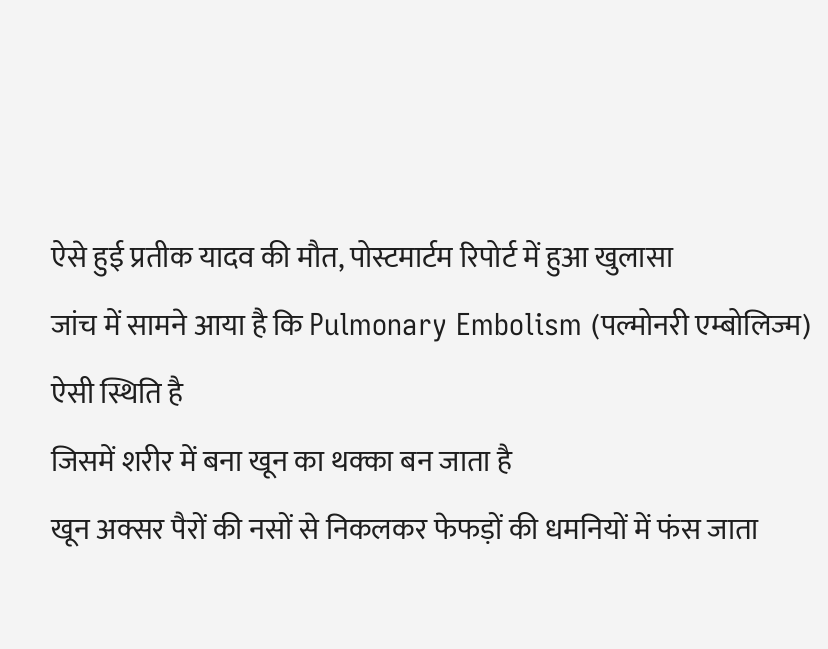ऐसे हुई प्रतीक यादव की मौत, पोस्टमार्टम रिपोर्ट में हुआ खुलासा
जांच में सामने आया है कि Pulmonary Embolism (पल्मोनरी एम्बोलिज्म) ऐसी स्थिति है
जिसमें शरीर में बना खून का थक्का बन जाता है
खून अक्सर पैरों की नसों से निकलकर फेफड़ों की धमनियों में फंस जाता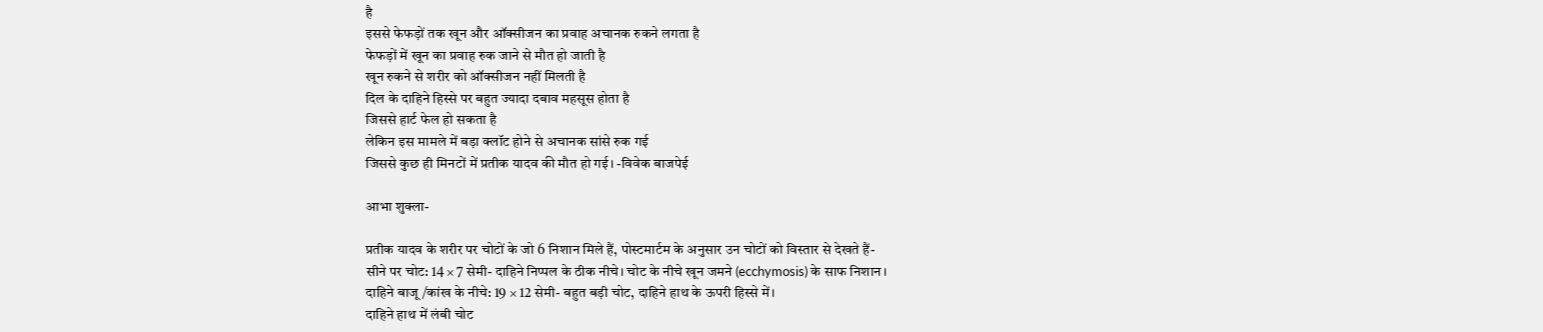है
इससे फेफड़ों तक खून और ऑक्सीजन का प्रवाह अचानक रुकने लगता है
फेफड़ों में खून का प्रवाह रुक जाने से मौत हो जाती है
खून रुकने से शरीर को ऑक्सीजन नहीं मिलती है
दिल के दाहिने हिस्से पर बहुत ज्यादा दबाव महसूस होता है
जिससे हार्ट फेल हो सकता है
लेकिन इस मामले में बड़ा क्लॉट होने से अचानक सांसे रुक गई
जिससे कुछ ही मिनटों में प्रतीक यादव की मौत हो गई। -विवेक बाजपेई

आभा शुक्ला-

प्रतीक यादव के शरीर पर चोटों के जो 6 निशान मिले हैं, पोस्टमार्टम के अनुसार उन चोटों को विस्तार से देखते हैं-
सीने पर चोट: 14 × 7 सेमी- दाहिने निप्पल के ठीक नीचे। चोट के नीचे खून जमने (ecchymosis) के साफ निशान।
दाहिने बाजू/कांख के नीचे: 19 × 12 सेमी- बहुत बड़ी चोट, दाहिने हाथ के ऊपरी हिस्से में।
दाहिने हाथ में लंबी चोट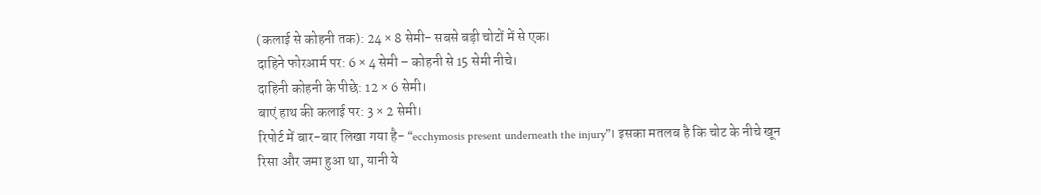(कलाई से कोहनी तक): 24 × 8 सेमी- सबसे बड़ी चोटों में से एक।
दाहिने फोरआर्म पर: 6 × 4 सेमी – कोहनी से 15 सेमी नीचे।
दाहिनी कोहनी के पीछे: 12 × 6 सेमी।
बाएं हाथ की कलाई पर: 3 × 2 सेमी।
रिपोर्ट में बार-बार लिखा गया है- “ecchymosis present underneath the injury”। इसका मतलब है कि चोट के नीचे खून रिसा और जमा हुआ था, यानी ये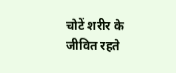चोटें शरीर के जीवित रहते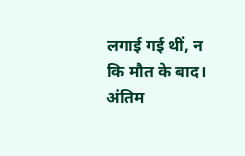लगाई गई थीं, न कि मौत के बाद।
अंतिम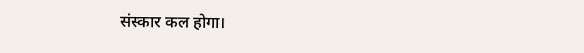संस्कार कल होगा।